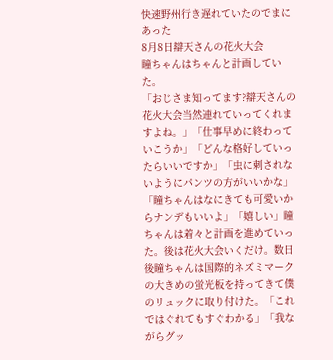快速野州行き遅れていたのでまにあった
8月8日辯天さんの花火大会
瞳ちゃんはちゃんと計画していた。
「おじさま知ってます?辯天さんの
花火大会当然連れていってくれますよね。」「仕事早めに終わっていこうか」「どんな格好していったらいいですか」「虫に刺されないようにパンツの方がいいかな」「瞳ちゃんはなにきても可愛いからナンデもいいよ」「嬉しい」瞳ちゃんは着々と計画を進めていった。後は花火大会いくだけ。数日後瞳ちゃんは国際的ネズミマークの大きめの蛍光板を持ってきて僕のリュックに取り付けた。「これではぐれてもすぐわかる」「我ながらグッ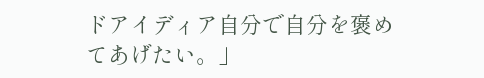ドアイディア自分で自分を褒めてあげたい。」